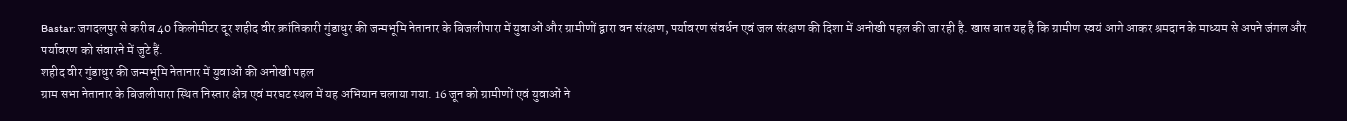Bastar: जगदलपुर से करीब 40 किलोमीटर दूर शहीद वीर क्रांतिकारी गुंडाधुर की जन्मभूमि नेतानार के बिजलीपारा में युवाओं और ग्रामीणों द्वारा वन संरक्षण, पर्यावरण संवर्धन एवं जल संरक्षण की दिशा में अनोखी पहल की जा रही है. खास बात यह है कि ग्रामीण स्वयं आगे आकर श्रमदान के माध्यम से अपने जंगल और पर्यावरण को संवारने में जुटे हैं.
शहीद वीर गुंडाधुर की जन्मभूमि नेतानार में युवाओं की अनोखी पहल
ग्राम सभा नेतानार के बिजलीपारा स्थित निस्तार क्षेत्र एवं मरघट स्थल में यह अभियान चलाया गया. 16 जून को ग्रामीणों एवं युवाओं ने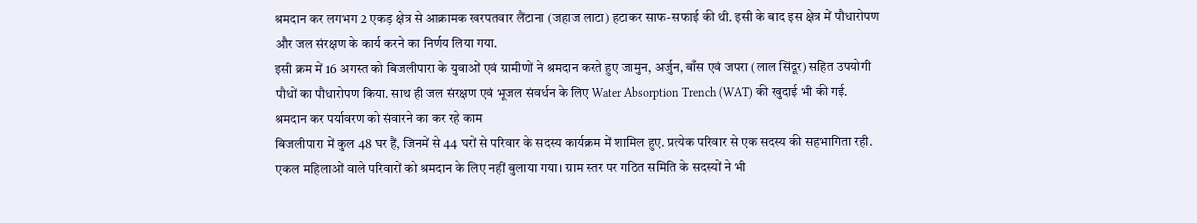श्रमदान कर लगभग 2 एकड़ क्षेत्र से आक्रामक खरपतवार लैंटाना (जहाज लाटा) हटाकर साफ-सफाई की थी. इसी के बाद इस क्षेत्र में पौधारोपण और जल संरक्षण के कार्य करने का निर्णय लिया गया.
इसी क्रम में 16 अगस्त को बिजलीपारा के युवाओं एवं ग्रामीणों ने श्रमदान करते हुए जामुन, अर्जुन, बाँस एवं जपरा (लाल सिंदूर) सहित उपयोगी पौधों का पौधारोपण किया. साथ ही जल संरक्षण एवं भूजल संवर्धन के लिए Water Absorption Trench (WAT) की खुदाई भी की गई.
श्रमदान कर पर्यावरण को संवारने का कर रहे काम
बिजलीपारा में कुल 48 घर हैं, जिनमें से 44 घरों से परिवार के सदस्य कार्यक्रम में शामिल हुए. प्रत्येक परिवार से एक सदस्य की सहभागिता रही. एकल महिलाओं वाले परिवारों को श्रमदान के लिए नहीं बुलाया गया। ग्राम स्तर पर गठित समिति के सदस्यों ने भी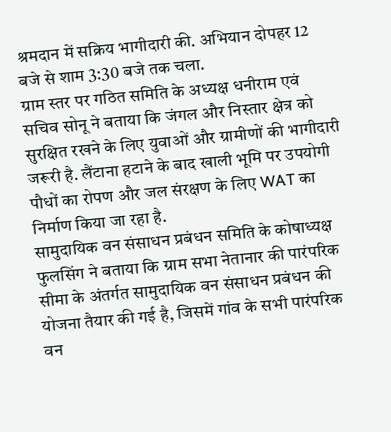श्रमदान में सक्रिय भागीदारी की. अभियान दोपहर 12 बजे से शाम 3:30 बजे तक चला.
ग्राम स्तर पर गठित समिति के अध्यक्ष धनीराम एवं सचिव सोनू ने बताया कि जंगल और निस्तार क्षेत्र को सुरक्षित रखने के लिए युवाओं और ग्रामीणों की भागीदारी जरूरी है. लैंटाना हटाने के बाद खाली भूमि पर उपयोगी पौधों का रोपण और जल संरक्षण के लिए WAT का निर्माण किया जा रहा है.
सामुदायिक वन संसाधन प्रबंधन समिति के कोषाध्यक्ष फुलसिंग ने बताया कि ग्राम सभा नेतानार की पारंपरिक सीमा के अंतर्गत सामुदायिक वन संसाधन प्रबंधन की योजना तैयार की गई है, जिसमें गांव के सभी पारंपरिक वन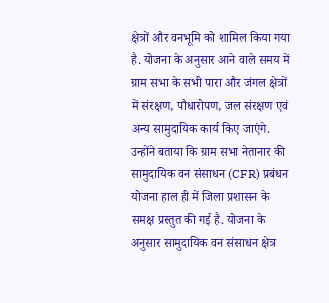क्षेत्रों और वनभूमि को शामिल किया गया है. योजना के अनुसार आने वाले समय में ग्राम सभा के सभी पारा और जंगल क्षेत्रों में संरक्षण, पौधारोपण, जल संरक्षण एवं अन्य सामुदायिक कार्य किए जाएंगे.
उन्होंने बताया कि ग्राम सभा नेतानार की सामुदायिक वन संसाधन (CFR) प्रबंधन योजना हाल ही में जिला प्रशासन के समक्ष प्रस्तुत की गई है. योजना के अनुसार सामुदायिक वन संसाधन क्षेत्र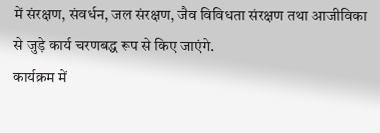में संरक्षण, संवर्धन, जल संरक्षण, जैव विविधता संरक्षण तथा आजीविका से जुड़े कार्य चरणबद्ध रूप से किए जाएंगे.
कार्यक्रम में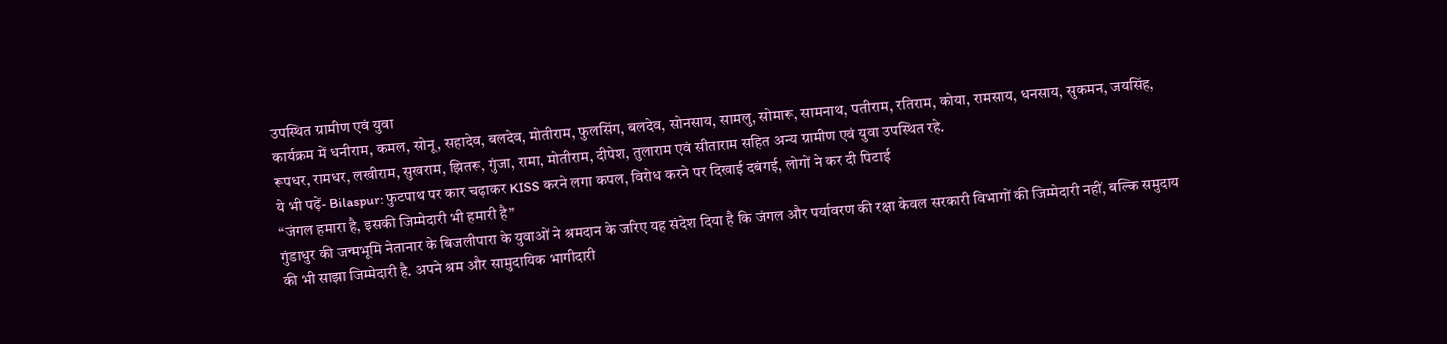उपस्थित ग्रामीण एवं युवा
कार्यक्रम में धनीराम, कमल, सोनू, सहादेव, बलदेव, मोतीराम, फुलसिंग, बलदेव, सोनसाय, सामलु, सोमारू, सामनाथ, पतीराम, रतिराम, कोया, रामसाय, धनसाय, सुकमन, जयसिंह, रूपधर, रामधर, लखीराम, सुखराम, झितरू, गुंजा, रामा, मोतीराम, दीपेश, तुलाराम एवं सीताराम सहित अन्य ग्रामीण एवं युवा उपस्थित रहे.
ये भी पढ़ें- Bilaspur: फुटपाथ पर कार चढ़ाकर KISS करने लगा कपल, विरोध करने पर दिखाई दबंगई, लोगों ने कर दी पिटाई
“जंगल हमारा है, इसकी जिम्मेदारी भी हमारी है”
गुंडाधुर की जन्मभूमि नेतानार के बिजलीपारा के युवाओं ने श्रमदान के जरिए यह संदेश दिया है कि जंगल और पर्यावरण की रक्षा केवल सरकारी विभागों की जिम्मेदारी नहीं, बल्कि समुदाय की भी साझा जिम्मेदारी है. अपने श्रम और सामुदायिक भागीदारी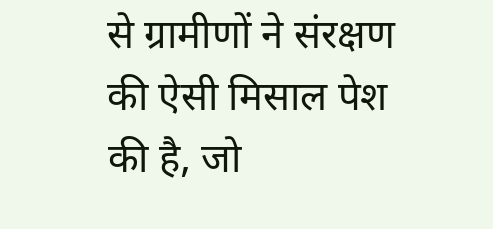से ग्रामीणों ने संरक्षण की ऐसी मिसाल पेश की है, जो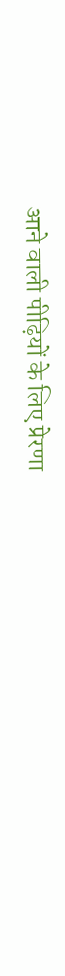आने वाली पीढ़ियों के लिए प्रेरणा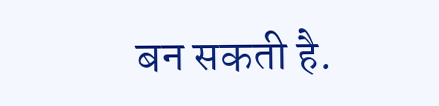बन सकती है.